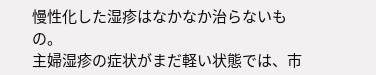慢性化した湿疹はなかなか治らないもの。
主婦湿疹の症状がまだ軽い状態では、市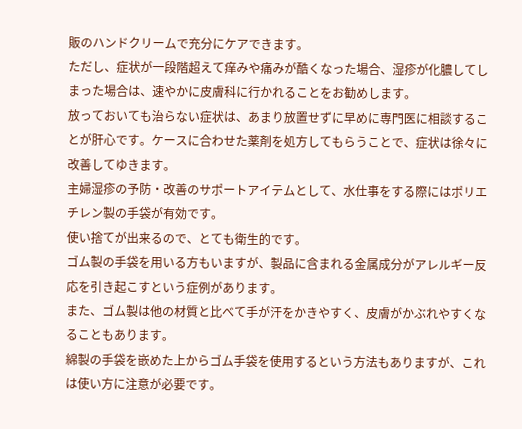販のハンドクリームで充分にケアできます。
ただし、症状が一段階超えて痒みや痛みが酷くなった場合、湿疹が化膿してしまった場合は、速やかに皮膚科に行かれることをお勧めします。
放っておいても治らない症状は、あまり放置せずに早めに専門医に相談することが肝心です。ケースに合わせた薬剤を処方してもらうことで、症状は徐々に改善してゆきます。
主婦湿疹の予防・改善のサポートアイテムとして、水仕事をする際にはポリエチレン製の手袋が有効です。
使い捨てが出来るので、とても衛生的です。
ゴム製の手袋を用いる方もいますが、製品に含まれる金属成分がアレルギー反応を引き起こすという症例があります。
また、ゴム製は他の材質と比べて手が汗をかきやすく、皮膚がかぶれやすくなることもあります。
綿製の手袋を嵌めた上からゴム手袋を使用するという方法もありますが、これは使い方に注意が必要です。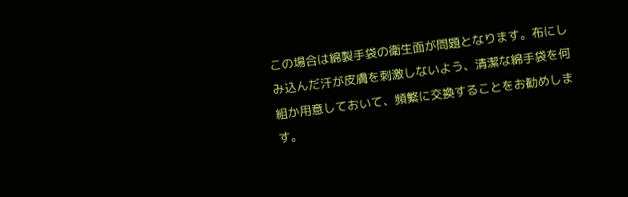この場合は綿製手袋の衛生面が問題となります。布にしみ込んだ汗が皮膚を刺激しないよう、清潔な綿手袋を何組か用意しておいて、頻繁に交換することをお勧めします。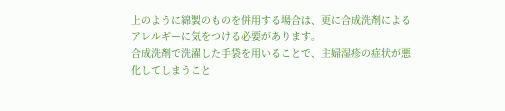上のように綿製のものを併用する場合は、更に合成洗剤によるアレルギーに気をつける必要があります。
合成洗剤で洗濯した手袋を用いることで、主婦湿疹の症状が悪化してしまうこと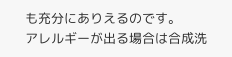も充分にありえるのです。
アレルギーが出る場合は合成洗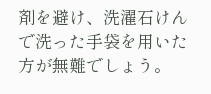剤を避け、洗濯石けんで洗った手袋を用いた方が無難でしょう。